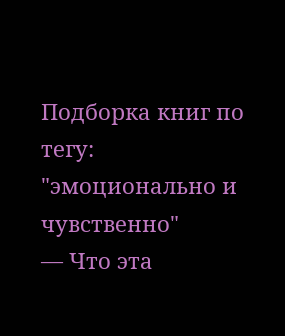Подборка книг по тегу: "эмоционально и чувственно"
— Что эта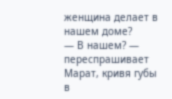женщина делает в нашем доме?
— В нашем? — переспрашивает Марат, кривя губы в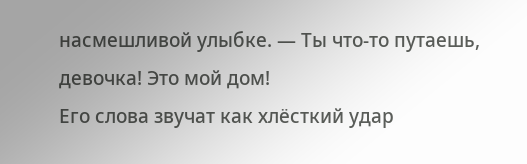насмешливой улыбке. — Ты что-то путаешь, девочка! Это мой дом!
Его слова звучат как хлёсткий удар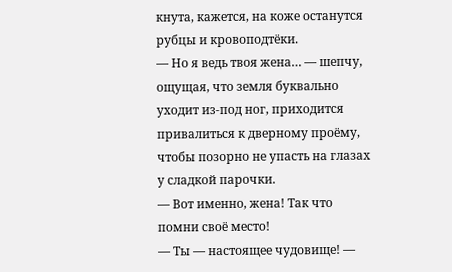кнута, кажется, на коже останутся рубцы и кровоподтёки.
— Но я ведь твоя жена… — шепчу, ощущая, что земля буквально уходит из-под ног, приходится привалиться к дверному проёму, чтобы позорно не упасть на глазах у сладкой парочки.
— Вот именно, жена! Так что помни своё место!
— Ты — настоящее чудовище! —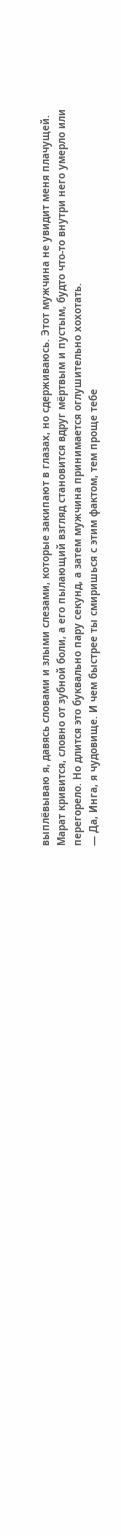выплёвываю я, давясь словами и злыми слезами, которые закипают в глазах, но сдерживаюсь. Этот мужчина не увидит меня плачущей.
Марат кривится, словно от зубной боли, а его пылающий взгляд становится вдруг мёртвым и пустым, будто что-то внутри него умерло или перегорело. Но длится это буквально пару секунд, а затем мужчина принимается оглушительно хохотать.
— Да, Инга, я чудовище. И чем быстрее ты смиришься с этим фактом, тем проще тебе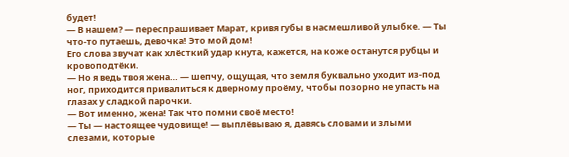будет!
— В нашем? — переспрашивает Марат, кривя губы в насмешливой улыбке. — Ты что-то путаешь, девочка! Это мой дом!
Его слова звучат как хлёсткий удар кнута, кажется, на коже останутся рубцы и кровоподтёки.
— Но я ведь твоя жена… — шепчу, ощущая, что земля буквально уходит из-под ног, приходится привалиться к дверному проёму, чтобы позорно не упасть на глазах у сладкой парочки.
— Вот именно, жена! Так что помни своё место!
— Ты — настоящее чудовище! — выплёвываю я, давясь словами и злыми слезами, которые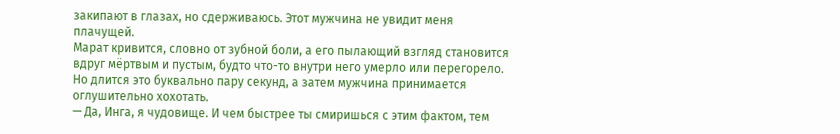закипают в глазах, но сдерживаюсь. Этот мужчина не увидит меня плачущей.
Марат кривится, словно от зубной боли, а его пылающий взгляд становится вдруг мёртвым и пустым, будто что-то внутри него умерло или перегорело. Но длится это буквально пару секунд, а затем мужчина принимается оглушительно хохотать.
— Да, Инга, я чудовище. И чем быстрее ты смиришься с этим фактом, тем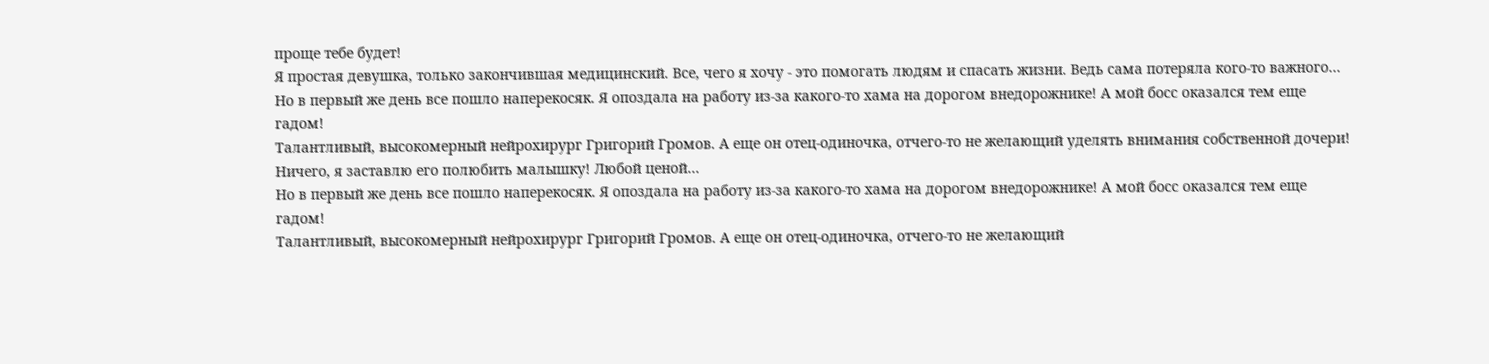проще тебе будет!
Я простая девушка, только закончившая медицинский. Все, чего я хочу - это помогать людям и спасать жизни. Ведь сама потеряла кого-то важного…
Но в первый же день все пошло наперекосяк. Я опоздала на работу из-за какого-то хама на дорогом внедорожнике! А мой босс оказался тем еще гадом!
Талантливый, высокомерный нейрохирург Григорий Громов. А еще он отец-одиночка, отчего-то не желающий уделять внимания собственной дочери!
Ничего, я заставлю его полюбить малышку! Любой ценой…
Но в первый же день все пошло наперекосяк. Я опоздала на работу из-за какого-то хама на дорогом внедорожнике! А мой босс оказался тем еще гадом!
Талантливый, высокомерный нейрохирург Григорий Громов. А еще он отец-одиночка, отчего-то не желающий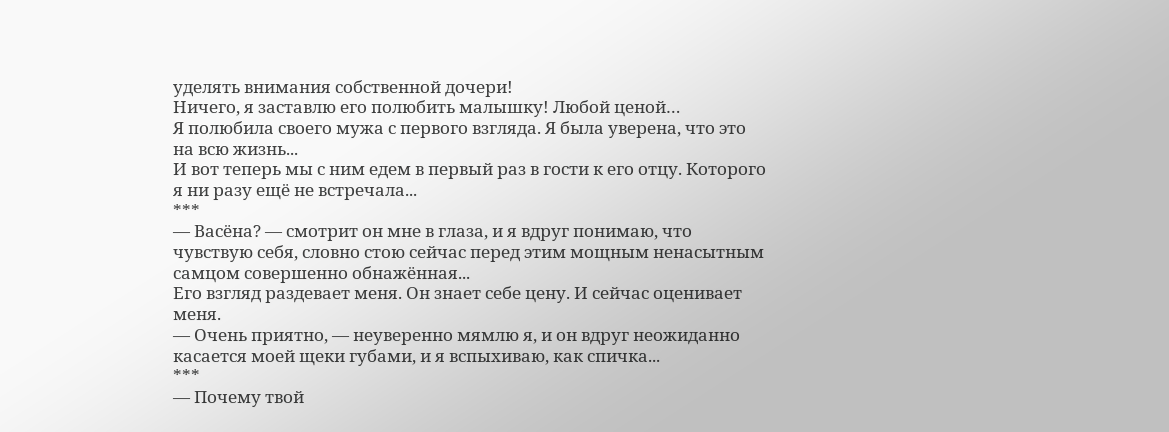уделять внимания собственной дочери!
Ничего, я заставлю его полюбить малышку! Любой ценой…
Я полюбила своего мужа с первого взгляда. Я была уверена, что это на всю жизнь...
И вот теперь мы с ним едем в первый раз в гости к его отцу. Которого я ни разу ещё не встречала...
***
— Васёна? — смотрит он мне в глаза, и я вдруг понимаю, что чувствую себя, словно стою сейчас перед этим мощным ненасытным самцом совершенно обнажённая...
Его взгляд раздевает меня. Он знает себе цену. И сейчас оценивает меня.
— Очень приятно, — неуверенно мямлю я, и он вдруг неожиданно касается моей щеки губами, и я вспыхиваю, как спичка...
***
— Почему твой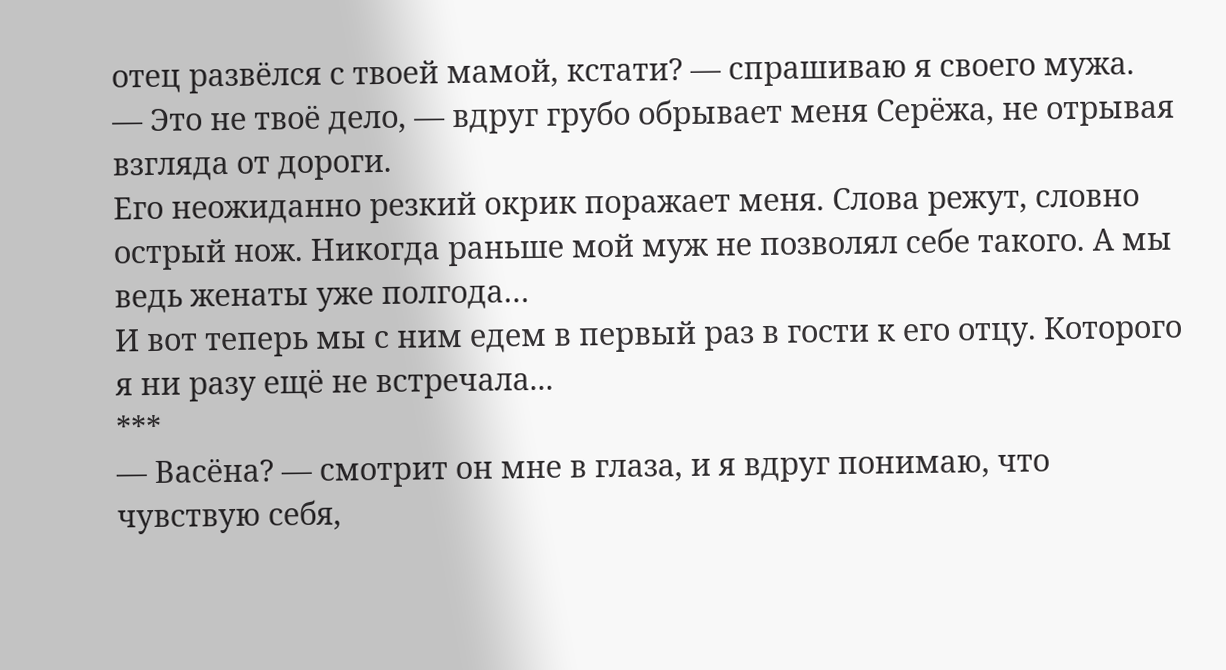отец развёлся с твоей мамой, кстати? — спрашиваю я своего мужа.
— Это не твоё дело, — вдруг грубо обрывает меня Серёжа, не отрывая взгляда от дороги.
Его неожиданно резкий окрик поражает меня. Слова режут, словно острый нож. Никогда раньше мой муж не позволял себе такого. А мы ведь женаты уже полгода…
И вот теперь мы с ним едем в первый раз в гости к его отцу. Которого я ни разу ещё не встречала...
***
— Васёна? — смотрит он мне в глаза, и я вдруг понимаю, что чувствую себя,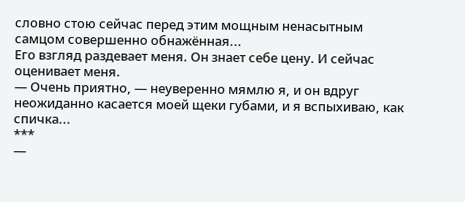словно стою сейчас перед этим мощным ненасытным самцом совершенно обнажённая...
Его взгляд раздевает меня. Он знает себе цену. И сейчас оценивает меня.
— Очень приятно, — неуверенно мямлю я, и он вдруг неожиданно касается моей щеки губами, и я вспыхиваю, как спичка...
***
—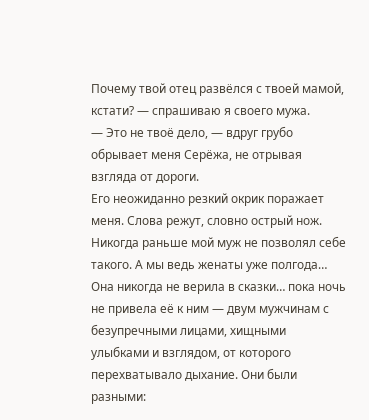Почему твой отец развёлся с твоей мамой, кстати? — спрашиваю я своего мужа.
— Это не твоё дело, — вдруг грубо обрывает меня Серёжа, не отрывая взгляда от дороги.
Его неожиданно резкий окрик поражает меня. Слова режут, словно острый нож. Никогда раньше мой муж не позволял себе такого. А мы ведь женаты уже полгода…
Она никогда не верила в сказки… пока ночь не привела её к ним — двум мужчинам с безупречными лицами, хищными улыбками и взглядом, от которого перехватывало дыхание. Они были разными: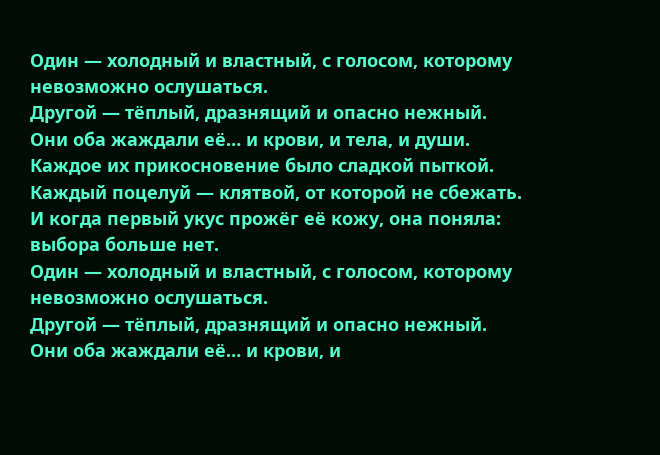Один — холодный и властный, с голосом, которому невозможно ослушаться.
Другой — тёплый, дразнящий и опасно нежный.
Они оба жаждали её… и крови, и тела, и души.
Каждое их прикосновение было сладкой пыткой. Каждый поцелуй — клятвой, от которой не сбежать.
И когда первый укус прожёг её кожу, она поняла: выбора больше нет.
Один — холодный и властный, с голосом, которому невозможно ослушаться.
Другой — тёплый, дразнящий и опасно нежный.
Они оба жаждали её… и крови, и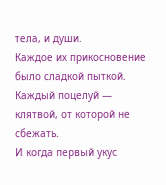тела, и души.
Каждое их прикосновение было сладкой пыткой. Каждый поцелуй — клятвой, от которой не сбежать.
И когда первый укус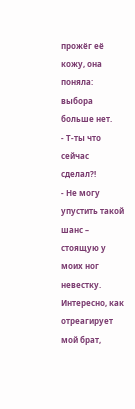прожёг её кожу, она поняла: выбора больше нет.
- Т-ты что сейчас сделал?!
- Не могу упустить такой шанс – стоящую у моих ног невестку. Интересно, как отреагирует мой брат,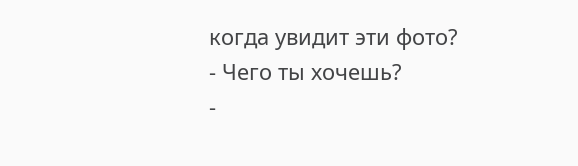когда увидит эти фото?
- Чего ты хочешь?
-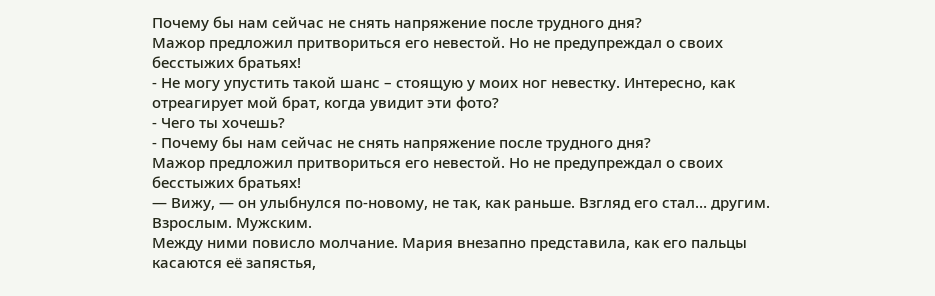Почему бы нам сейчас не снять напряжение после трудного дня?
Мажор предложил притвориться его невестой. Но не предупреждал о своих бесстыжих братьях!
- Не могу упустить такой шанс – стоящую у моих ног невестку. Интересно, как отреагирует мой брат, когда увидит эти фото?
- Чего ты хочешь?
- Почему бы нам сейчас не снять напряжение после трудного дня?
Мажор предложил притвориться его невестой. Но не предупреждал о своих бесстыжих братьях!
— Вижу, — он улыбнулся по-новому, не так, как раньше. Взгляд его стал… другим. Взрослым. Мужским.
Между ними повисло молчание. Мария внезапно представила, как его пальцы касаются её запястья,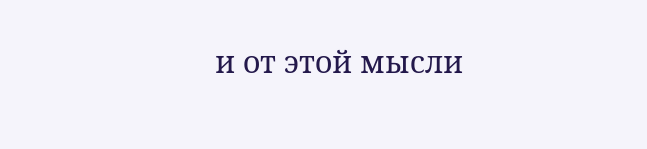и от этой мысли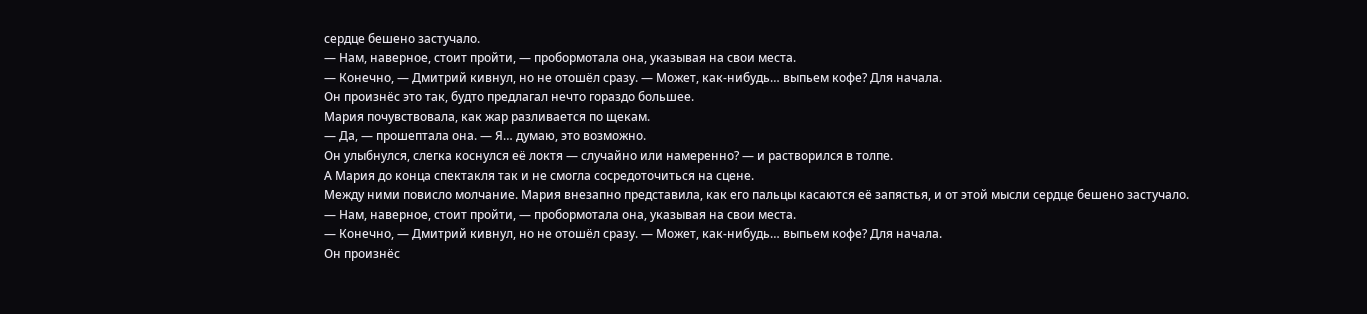сердце бешено застучало.
— Нам, наверное, стоит пройти, — пробормотала она, указывая на свои места.
— Конечно, — Дмитрий кивнул, но не отошёл сразу. — Может, как-нибудь… выпьем кофе? Для начала.
Он произнёс это так, будто предлагал нечто гораздо большее.
Мария почувствовала, как жар разливается по щекам.
— Да, — прошептала она. — Я… думаю, это возможно.
Он улыбнулся, слегка коснулся её локтя — случайно или намеренно? — и растворился в толпе.
А Мария до конца спектакля так и не смогла сосредоточиться на сцене.
Между ними повисло молчание. Мария внезапно представила, как его пальцы касаются её запястья, и от этой мысли сердце бешено застучало.
— Нам, наверное, стоит пройти, — пробормотала она, указывая на свои места.
— Конечно, — Дмитрий кивнул, но не отошёл сразу. — Может, как-нибудь… выпьем кофе? Для начала.
Он произнёс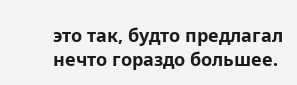это так, будто предлагал нечто гораздо большее.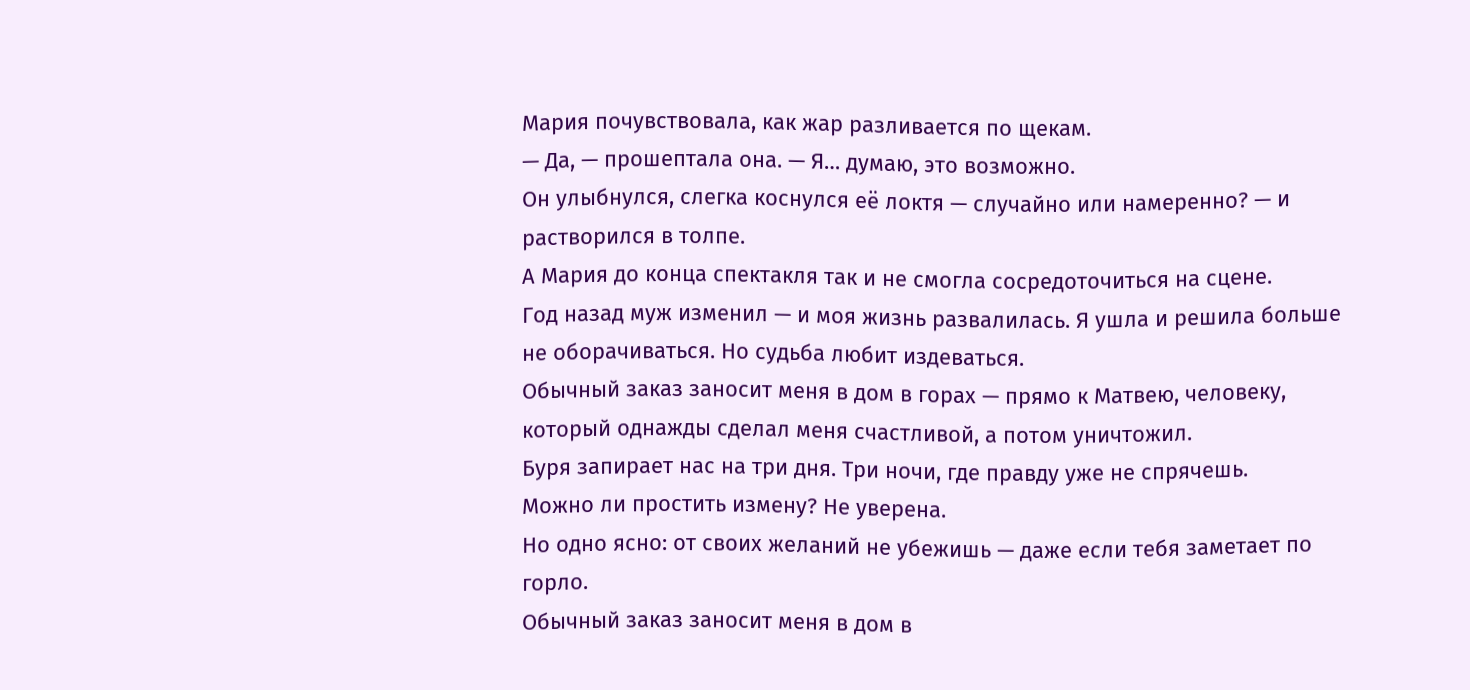Мария почувствовала, как жар разливается по щекам.
— Да, — прошептала она. — Я… думаю, это возможно.
Он улыбнулся, слегка коснулся её локтя — случайно или намеренно? — и растворился в толпе.
А Мария до конца спектакля так и не смогла сосредоточиться на сцене.
Год назад муж изменил — и моя жизнь развалилась. Я ушла и решила больше не оборачиваться. Но судьба любит издеваться.
Обычный заказ заносит меня в дом в горах — прямо к Матвею, человеку, который однажды сделал меня счастливой, а потом уничтожил.
Буря запирает нас на три дня. Три ночи, где правду уже не спрячешь.
Можно ли простить измену? Не уверена.
Но одно ясно: от своих желаний не убежишь — даже если тебя заметает по горло.
Обычный заказ заносит меня в дом в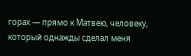горах — прямо к Матвею, человеку, который однажды сделал меня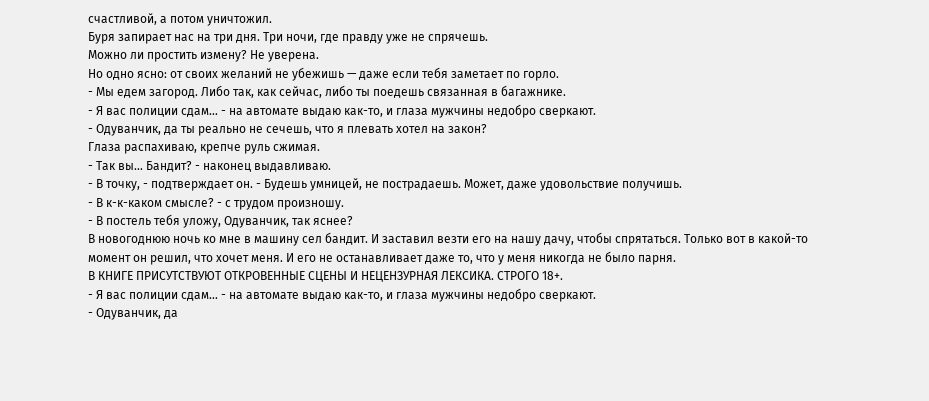счастливой, а потом уничтожил.
Буря запирает нас на три дня. Три ночи, где правду уже не спрячешь.
Можно ли простить измену? Не уверена.
Но одно ясно: от своих желаний не убежишь — даже если тебя заметает по горло.
- Мы едем загород. Либо так, как сейчас, либо ты поедешь связанная в багажнике.
- Я вас полиции сдам… - на автомате выдаю как-то, и глаза мужчины недобро сверкают.
- Одуванчик, да ты реально не сечешь, что я плевать хотел на закон?
Глаза распахиваю, крепче руль сжимая.
- Так вы… Бандит? - наконец выдавливаю.
- В точку, - подтверждает он. - Будешь умницей, не пострадаешь. Может, даже удовольствие получишь.
- В к-к-каком смысле? - с трудом произношу.
- В постель тебя уложу, Одуванчик, так яснее?
В новогоднюю ночь ко мне в машину сел бандит. И заставил везти его на нашу дачу, чтобы спрятаться. Только вот в какой-то момент он решил, что хочет меня. И его не останавливает даже то, что у меня никогда не было парня.
В КНИГЕ ПРИСУТСТВУЮТ ОТКРОВЕННЫЕ СЦЕНЫ И НЕЦЕНЗУРНАЯ ЛЕКСИКА. СТРОГО 18+.
- Я вас полиции сдам… - на автомате выдаю как-то, и глаза мужчины недобро сверкают.
- Одуванчик, да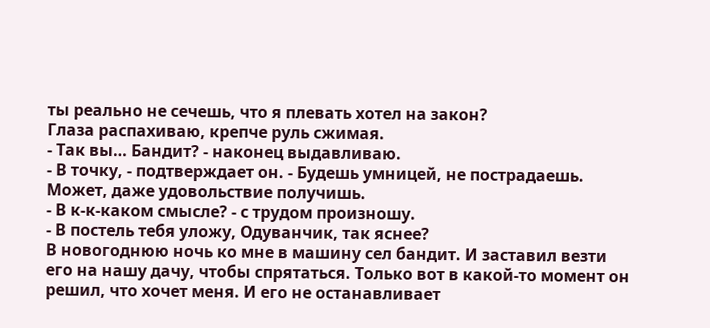ты реально не сечешь, что я плевать хотел на закон?
Глаза распахиваю, крепче руль сжимая.
- Так вы… Бандит? - наконец выдавливаю.
- В точку, - подтверждает он. - Будешь умницей, не пострадаешь. Может, даже удовольствие получишь.
- В к-к-каком смысле? - с трудом произношу.
- В постель тебя уложу, Одуванчик, так яснее?
В новогоднюю ночь ко мне в машину сел бандит. И заставил везти его на нашу дачу, чтобы спрятаться. Только вот в какой-то момент он решил, что хочет меня. И его не останавливает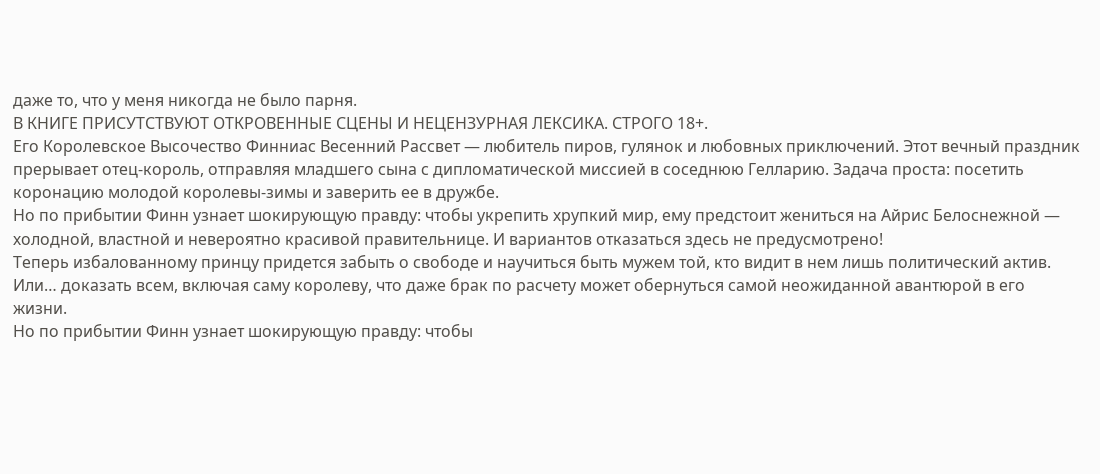даже то, что у меня никогда не было парня.
В КНИГЕ ПРИСУТСТВУЮТ ОТКРОВЕННЫЕ СЦЕНЫ И НЕЦЕНЗУРНАЯ ЛЕКСИКА. СТРОГО 18+.
Его Королевское Высочество Финниас Весенний Рассвет — любитель пиров, гулянок и любовных приключений. Этот вечный праздник прерывает отец-король, отправляя младшего сына с дипломатической миссией в соседнюю Гелларию. Задача проста: посетить коронацию молодой королевы-зимы и заверить ее в дружбе.
Но по прибытии Финн узнает шокирующую правду: чтобы укрепить хрупкий мир, ему предстоит жениться на Айрис Белоснежной — холодной, властной и невероятно красивой правительнице. И вариантов отказаться здесь не предусмотрено!
Теперь избалованному принцу придется забыть о свободе и научиться быть мужем той, кто видит в нем лишь политический актив. Или… доказать всем, включая саму королеву, что даже брак по расчету может обернуться самой неожиданной авантюрой в его жизни.
Но по прибытии Финн узнает шокирующую правду: чтобы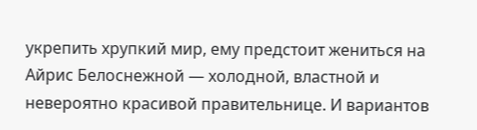укрепить хрупкий мир, ему предстоит жениться на Айрис Белоснежной — холодной, властной и невероятно красивой правительнице. И вариантов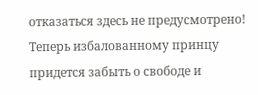отказаться здесь не предусмотрено!
Теперь избалованному принцу придется забыть о свободе и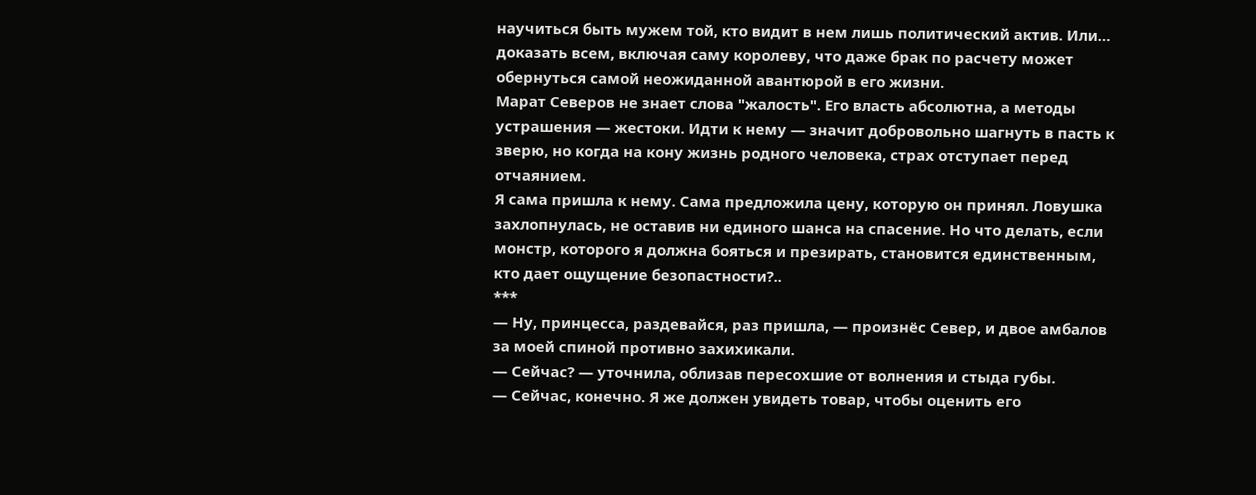научиться быть мужем той, кто видит в нем лишь политический актив. Или… доказать всем, включая саму королеву, что даже брак по расчету может обернуться самой неожиданной авантюрой в его жизни.
Марат Северов не знает слова "жалость". Его власть абсолютна, а методы устрашения — жестоки. Идти к нему — значит добровольно шагнуть в пасть к зверю, но когда на кону жизнь родного человека, страх отступает перед отчаянием.
Я сама пришла к нему. Сама предложила цену, которую он принял. Ловушка захлопнулась, не оставив ни единого шанса на спасение. Но что делать, если монстр, которого я должна бояться и презирать, становится единственным, кто дает ощущение безопастности?..
***
— Ну, принцесса, раздевайся, раз пришла, — произнёс Север, и двое амбалов за моей спиной противно захихикали.
— Сейчас? — уточнила, облизав пересохшие от волнения и стыда губы.
— Сейчас, конечно. Я же должен увидеть товар, чтобы оценить его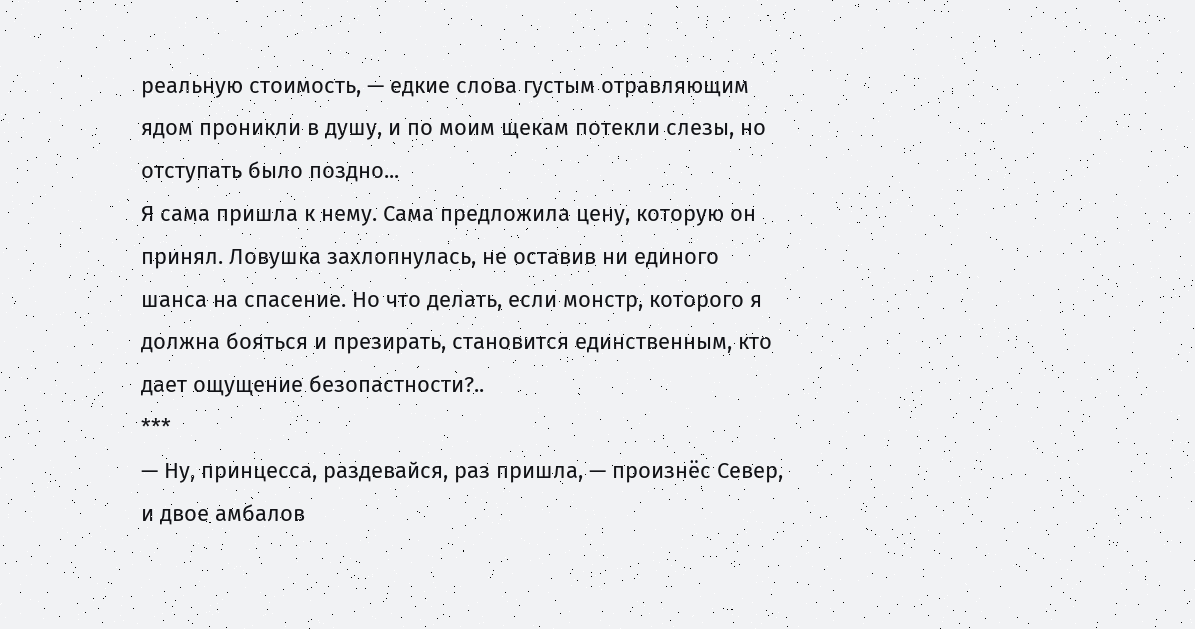реальную стоимость, — едкие слова густым отравляющим ядом проникли в душу, и по моим щекам потекли слезы, но отступать было поздно...
Я сама пришла к нему. Сама предложила цену, которую он принял. Ловушка захлопнулась, не оставив ни единого шанса на спасение. Но что делать, если монстр, которого я должна бояться и презирать, становится единственным, кто дает ощущение безопастности?..
***
— Ну, принцесса, раздевайся, раз пришла, — произнёс Север, и двое амбалов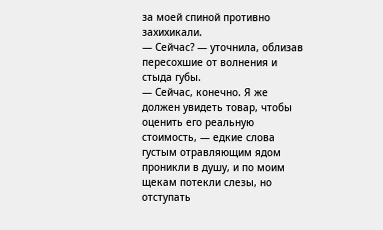за моей спиной противно захихикали.
— Сейчас? — уточнила, облизав пересохшие от волнения и стыда губы.
— Сейчас, конечно. Я же должен увидеть товар, чтобы оценить его реальную стоимость, — едкие слова густым отравляющим ядом проникли в душу, и по моим щекам потекли слезы, но отступать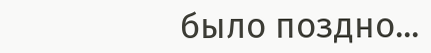было поздно...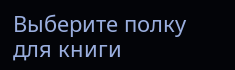Выберите полку для книги